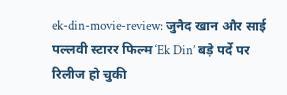ek-din-movie-review: जुनैद खान और साई पल्लवी स्टारर फिल्म ‘Ek Din’ बड़े पर्दे पर रिलीज हो चुकी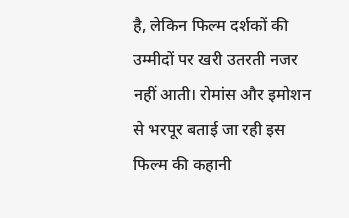है, लेकिन फिल्म दर्शकों की उम्मीदों पर खरी उतरती नजर नहीं आती। रोमांस और इमोशन से भरपूर बताई जा रही इस फिल्म की कहानी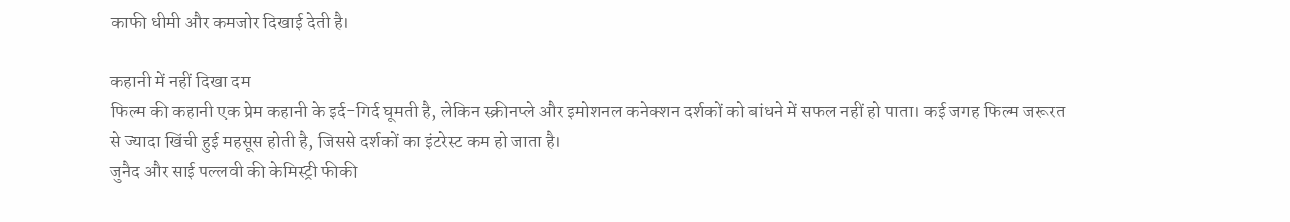काफी धीमी और कमजोर दिखाई देती है।

कहानी में नहीं दिखा दम
फिल्म की कहानी एक प्रेम कहानी के इर्द-गिर्द घूमती है, लेकिन स्क्रीनप्ले और इमोशनल कनेक्शन दर्शकों को बांधने में सफल नहीं हो पाता। कई जगह फिल्म जरूरत से ज्यादा खिंची हुई महसूस होती है, जिससे दर्शकों का इंटरेस्ट कम हो जाता है।
जुनैद और साई पल्लवी की केमिस्ट्री फीकी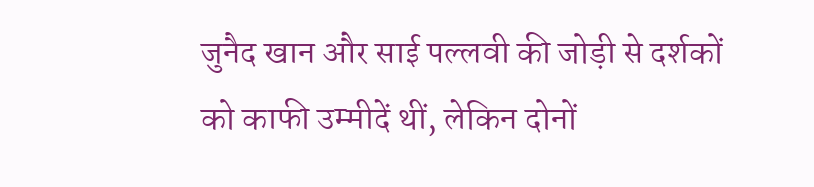जुनैद खान और साई पल्लवी की जोड़ी से दर्शकों को काफी उम्मीदें थीं, लेकिन दोनों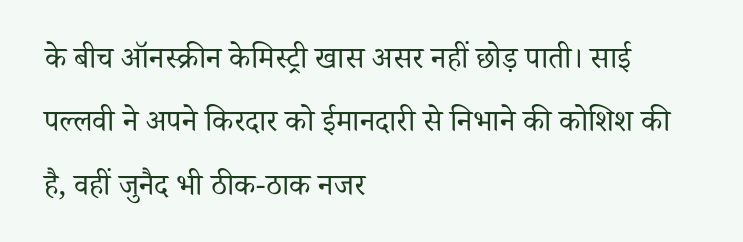के बीच ऑनस्क्रीन केमिस्ट्री खास असर नहीं छोड़ पाती। साई पल्लवी ने अपने किरदार को ईमानदारी से निभाने की कोशिश की है, वहीं जुनैद भी ठीक-ठाक नजर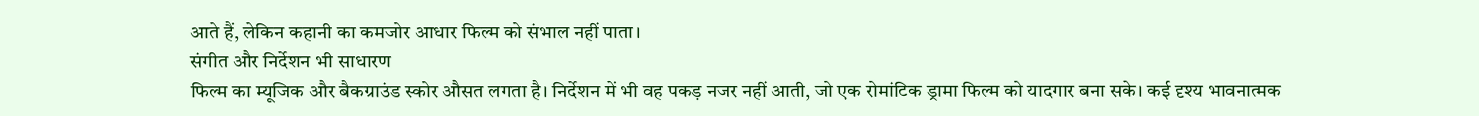आते हैं, लेकिन कहानी का कमजोर आधार फिल्म को संभाल नहीं पाता।
संगीत और निर्देशन भी साधारण
फिल्म का म्यूजिक और बैकग्राउंड स्कोर औसत लगता है। निर्देशन में भी वह पकड़ नजर नहीं आती, जो एक रोमांटिक ड्रामा फिल्म को यादगार बना सके। कई दृश्य भावनात्मक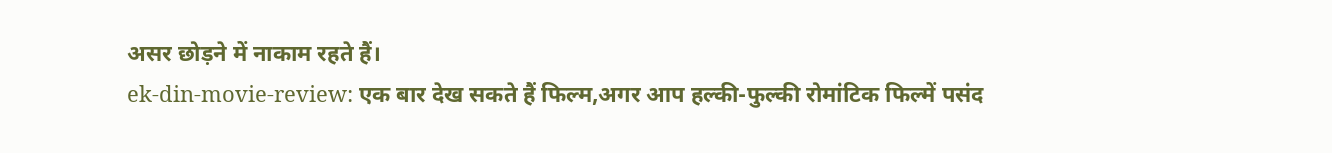असर छोड़ने में नाकाम रहते हैं।
ek-din-movie-review: एक बार देख सकते हैं फिल्म,अगर आप हल्की-फुल्की रोमांटिक फिल्में पसंद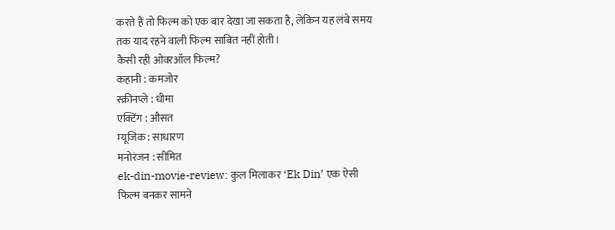करते हैं तो फिल्म को एक बार देखा जा सकता है, लेकिन यह लंबे समय तक याद रहने वाली फिल्म साबित नहीं होती।
कैसी रही ओवरऑल फिल्म?
कहानी : कमजोर
स्क्रीनप्ले : धीमा
एक्टिंग : औसत
म्यूजिक : साधारण
मनोरंजन : सीमित
ek-din-movie-review: कुल मिलाकर ‘Ek Din’ एक ऐसी फिल्म बनकर सामने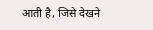आती है, जिसे देखने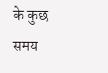के कुछ समय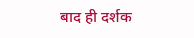बाद ही दर्शक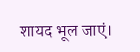शायद भूल जाएं।